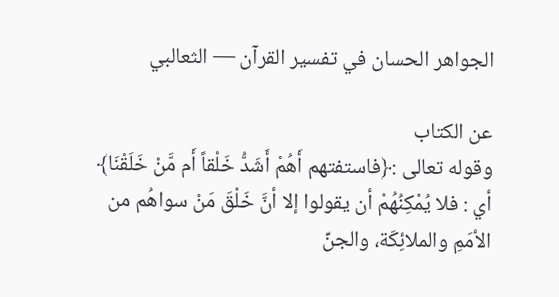الجواهر الحسان في تفسير القرآن — الثعالبي

عن الكتاب
وقوله تعالى :﴿فاستفتهم أَهُمْ أَشَدُّ خَلْقاً أَم مَّنْ خَلَقْنَا﴾ أي : فلا يُمْكِنُهُمْ أن يقولوا إلا أنَّ خَلْقَ مَنْ سواهُم من الأمَمِ والملائِكَة، والجنِّ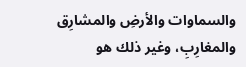والسماوات والأرضِ والمشارِق والمغارِبِ، وغير ذلك هو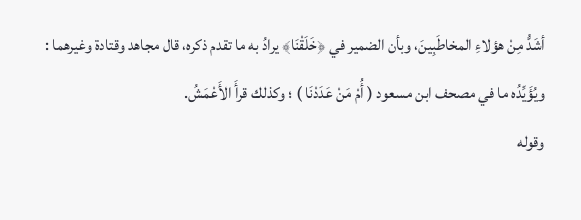أشَدُّ مِنْ هؤلاءِ المخاطَبِينَ، وبأن الضمير في ﴿خَلَقْنَا﴾ يرادُ به ما تقدم ذكره، قال مجاهد وقتادة وغيرهما : ويُؤَيِّدُه ما في مصحف ابن مسعود ( أُمْ مَنْ عَدَدْنَا ) ؛ وكذلك قرأَ الأَعْمَشُ.
وقوله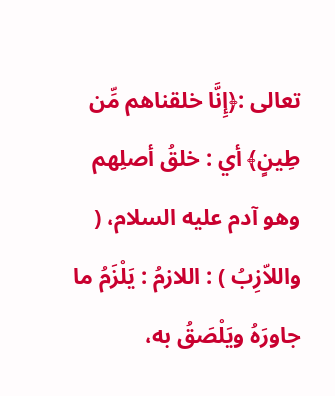تعالى :﴿إِنَّا خلقناهم مِّن طِينٍ﴾ أي : خلقُ أصلِهم وهو آدم عليه السلام، ( واللاّزِبُ ) : اللازمُ : يَلْزَمُ ما جاورَهُ ويَلْصَقُ به،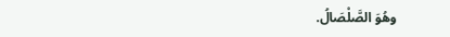وهُوَ الصَّلْصَالُ.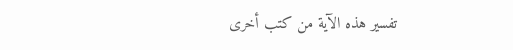تفسير هذه الآية من كتب أخرى